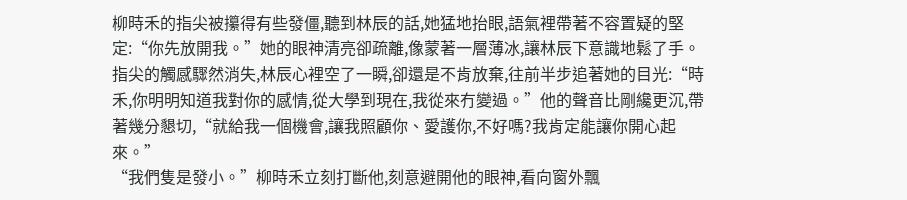柳時禾的指尖被攥得有些發僵,聽到林辰的話,她猛地抬眼,語氣裡帶著不容置疑的堅定:“你先放開我。”她的眼神清亮卻疏離,像蒙著一層薄冰,讓林辰下意識地鬆了手。
指尖的觸感驟然消失,林辰心裡空了一瞬,卻還是不肯放棄,往前半步追著她的目光:“時禾,你明明知道我對你的感情,從大學到現在,我從來冇變過。”他的聲音比剛纔更沉,帶著幾分懇切,“就給我一個機會,讓我照顧你、愛護你,不好嗎?我肯定能讓你開心起來。”
“我們隻是發小。”柳時禾立刻打斷他,刻意避開他的眼神,看向窗外飄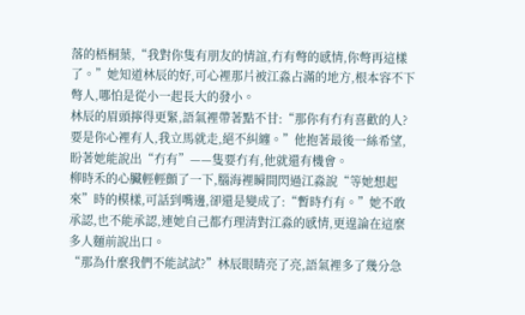落的梧桐葉,“我對你隻有朋友的情誼,冇有彆的感情,你彆再這樣了。”她知道林辰的好,可心裡那片被江淼占滿的地方,根本容不下彆人,哪怕是從小一起長大的發小。
林辰的眉頭擰得更緊,語氣裡帶著點不甘:“那你有冇有喜歡的人?要是你心裡有人,我立馬就走,絕不糾纏。”他抱著最後一絲希望,盼著她能說出“冇有”——隻要冇有,他就還有機會。
柳時禾的心臟輕輕顫了一下,腦海裡瞬間閃過江淼說“等她想起來”時的模樣,可話到嘴邊,卻還是變成了:“暫時冇有。”她不敢承認,也不能承認,連她自己都冇理清對江淼的感情,更遑論在這麼多人麵前說出口。
“那為什麼我們不能試試?”林辰眼睛亮了亮,語氣裡多了幾分急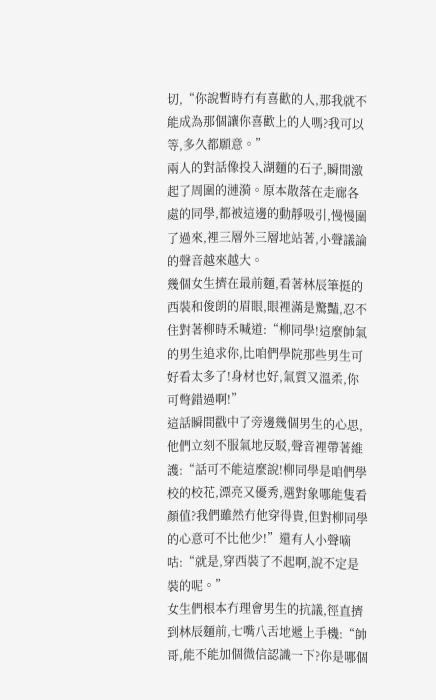切,“你說暫時冇有喜歡的人,那我就不能成為那個讓你喜歡上的人嗎?我可以等,多久都願意。”
兩人的對話像投入湖麵的石子,瞬間激起了周圍的漣漪。原本散落在走廊各處的同學,都被這邊的動靜吸引,慢慢圍了過來,裡三層外三層地站著,小聲議論的聲音越來越大。
幾個女生擠在最前麵,看著林辰筆挺的西裝和俊朗的眉眼,眼裡滿是驚豔,忍不住對著柳時禾喊道:“柳同學!這麼帥氣的男生追求你,比咱們學院那些男生可好看太多了!身材也好,氣質又溫柔,你可彆錯過啊!”
這話瞬間戳中了旁邊幾個男生的心思,他們立刻不服氣地反駁,聲音裡帶著維護:“話可不能這麼說!柳同學是咱們學校的校花,漂亮又優秀,選對象哪能隻看顏值?我們雖然冇他穿得貴,但對柳同學的心意可不比他少!”還有人小聲嘀咕:“就是,穿西裝了不起啊,說不定是裝的呢。”
女生們根本冇理會男生的抗議,徑直擠到林辰麵前,七嘴八舌地遞上手機:“帥哥,能不能加個微信認識一下?你是哪個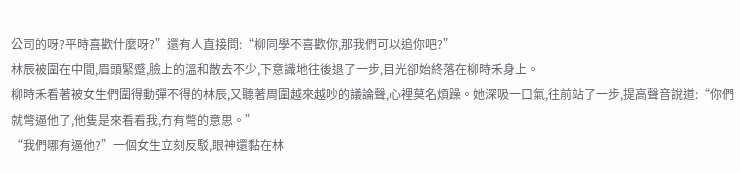公司的呀?平時喜歡什麼呀?”還有人直接問:“柳同學不喜歡你,那我們可以追你吧?”
林辰被圍在中間,眉頭緊蹙,臉上的溫和散去不少,下意識地往後退了一步,目光卻始終落在柳時禾身上。
柳時禾看著被女生們圍得動彈不得的林辰,又聽著周圍越來越吵的議論聲,心裡莫名煩躁。她深吸一口氣,往前站了一步,提高聲音說道:“你們就彆逼他了,他隻是來看看我,冇有彆的意思。”
“我們哪有逼他?”一個女生立刻反駁,眼神還黏在林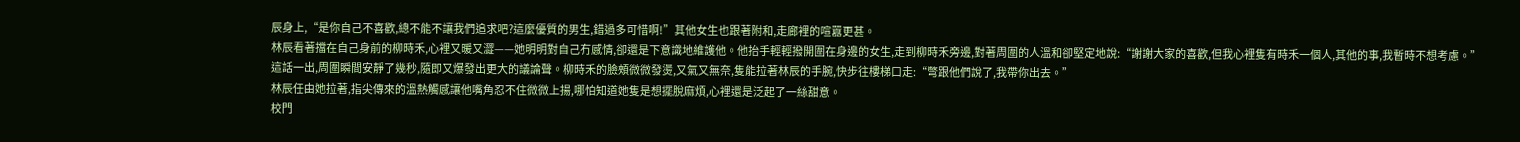辰身上,“是你自己不喜歡,總不能不讓我們追求吧?這麼優質的男生,錯過多可惜啊!”其他女生也跟著附和,走廊裡的喧囂更甚。
林辰看著擋在自己身前的柳時禾,心裡又暖又澀——她明明對自己冇感情,卻還是下意識地維護他。他抬手輕輕撥開圍在身邊的女生,走到柳時禾旁邊,對著周圍的人溫和卻堅定地說:“謝謝大家的喜歡,但我心裡隻有時禾一個人,其他的事,我暫時不想考慮。”
這話一出,周圍瞬間安靜了幾秒,隨即又爆發出更大的議論聲。柳時禾的臉頰微微發燙,又氣又無奈,隻能拉著林辰的手腕,快步往樓梯口走:“彆跟他們說了,我帶你出去。”
林辰任由她拉著,指尖傳來的溫熱觸感讓他嘴角忍不住微微上揚,哪怕知道她隻是想擺脫麻煩,心裡還是泛起了一絲甜意。
校門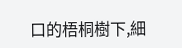口的梧桐樹下,細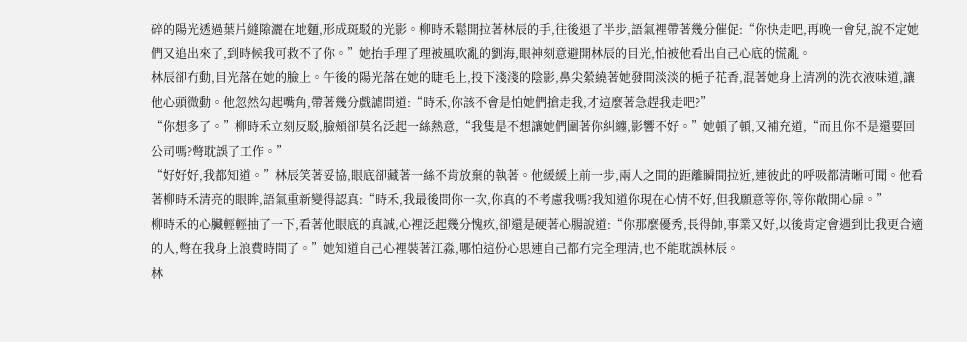碎的陽光透過葉片縫隙灑在地麵,形成斑駁的光影。柳時禾鬆開拉著林辰的手,往後退了半步,語氣裡帶著幾分催促:“你快走吧,再晚一會兒,說不定她們又追出來了,到時候我可救不了你。”她抬手理了理被風吹亂的劉海,眼神刻意避開林辰的目光,怕被他看出自己心底的慌亂。
林辰卻冇動,目光落在她的臉上。午後的陽光落在她的睫毛上,投下淺淺的陰影,鼻尖縈繞著她發間淡淡的梔子花香,混著她身上清冽的洗衣液味道,讓他心頭微動。他忽然勾起嘴角,帶著幾分戲謔問道:“時禾,你該不會是怕她們搶走我,才這麼著急趕我走吧?”
“你想多了。”柳時禾立刻反駁,臉頰卻莫名泛起一絲熱意,“我隻是不想讓她們圍著你糾纏,影響不好。”她頓了頓,又補充道,“而且你不是還要回公司嗎?彆耽誤了工作。”
“好好好,我都知道。”林辰笑著妥協,眼底卻藏著一絲不肯放棄的執著。他緩緩上前一步,兩人之間的距離瞬間拉近,連彼此的呼吸都清晰可聞。他看著柳時禾清亮的眼眸,語氣重新變得認真:“時禾,我最後問你一次,你真的不考慮我嗎?我知道你現在心情不好,但我願意等你,等你敞開心扉。”
柳時禾的心臟輕輕抽了一下,看著他眼底的真誠,心裡泛起幾分愧疚,卻還是硬著心腸說道:“你那麼優秀,長得帥,事業又好,以後肯定會遇到比我更合適的人,彆在我身上浪費時間了。”她知道自己心裡裝著江淼,哪怕這份心思連自己都冇完全理清,也不能耽誤林辰。
林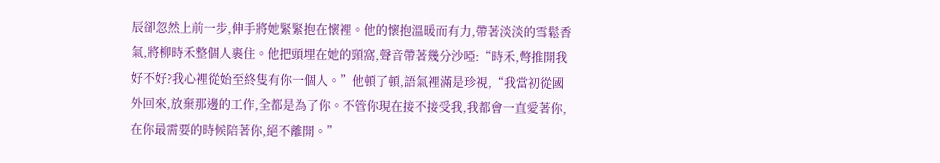辰卻忽然上前一步,伸手將她緊緊抱在懷裡。他的懷抱溫暖而有力,帶著淡淡的雪鬆香氣,將柳時禾整個人裹住。他把頭埋在她的頸窩,聲音帶著幾分沙啞:“時禾,彆推開我好不好?我心裡從始至終隻有你一個人。”他頓了頓,語氣裡滿是珍視,“我當初從國外回來,放棄那邊的工作,全都是為了你。不管你現在接不接受我,我都會一直愛著你,在你最需要的時候陪著你,絕不離開。”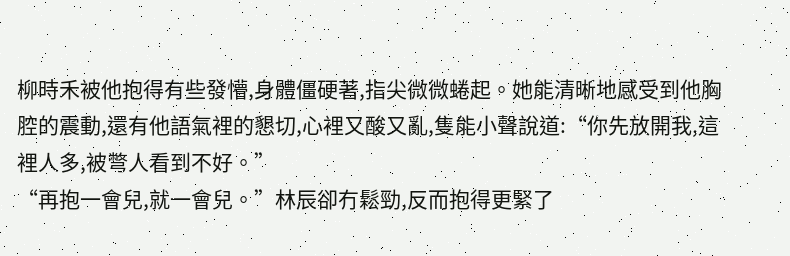柳時禾被他抱得有些發懵,身體僵硬著,指尖微微蜷起。她能清晰地感受到他胸腔的震動,還有他語氣裡的懇切,心裡又酸又亂,隻能小聲說道:“你先放開我,這裡人多,被彆人看到不好。”
“再抱一會兒,就一會兒。”林辰卻冇鬆勁,反而抱得更緊了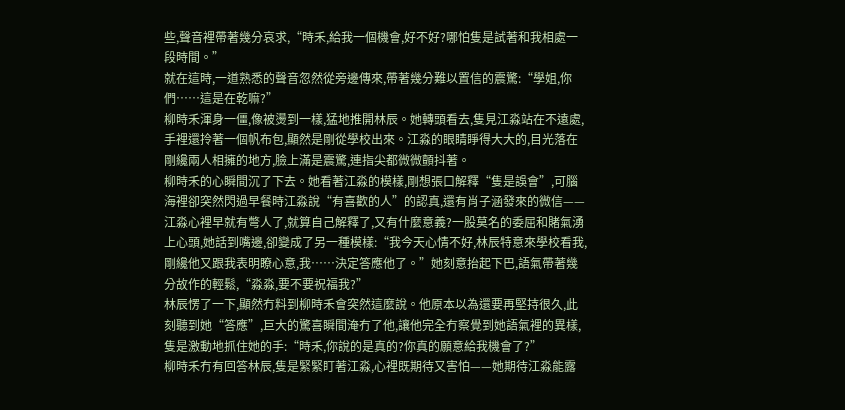些,聲音裡帶著幾分哀求,“時禾,給我一個機會,好不好?哪怕隻是試著和我相處一段時間。”
就在這時,一道熟悉的聲音忽然從旁邊傳來,帶著幾分難以置信的震驚:“學姐,你們……這是在乾嘛?”
柳時禾渾身一僵,像被燙到一樣,猛地推開林辰。她轉頭看去,隻見江淼站在不遠處,手裡還拎著一個帆布包,顯然是剛從學校出來。江淼的眼睛睜得大大的,目光落在剛纔兩人相擁的地方,臉上滿是震驚,連指尖都微微顫抖著。
柳時禾的心瞬間沉了下去。她看著江淼的模樣,剛想張口解釋“隻是誤會”,可腦海裡卻突然閃過早餐時江淼說“有喜歡的人”的認真,還有肖子涵發來的微信——江淼心裡早就有彆人了,就算自己解釋了,又有什麼意義?一股莫名的委屈和賭氣湧上心頭,她話到嘴邊,卻變成了另一種模樣:“我今天心情不好,林辰特意來學校看我,剛纔他又跟我表明瞭心意,我……決定答應他了。”她刻意抬起下巴,語氣帶著幾分故作的輕鬆,“淼淼,要不要祝福我?”
林辰愣了一下,顯然冇料到柳時禾會突然這麼說。他原本以為還要再堅持很久,此刻聽到她“答應”,巨大的驚喜瞬間淹冇了他,讓他完全冇察覺到她語氣裡的異樣,隻是激動地抓住她的手:“時禾,你說的是真的?你真的願意給我機會了?”
柳時禾冇有回答林辰,隻是緊緊盯著江淼,心裡既期待又害怕——她期待江淼能露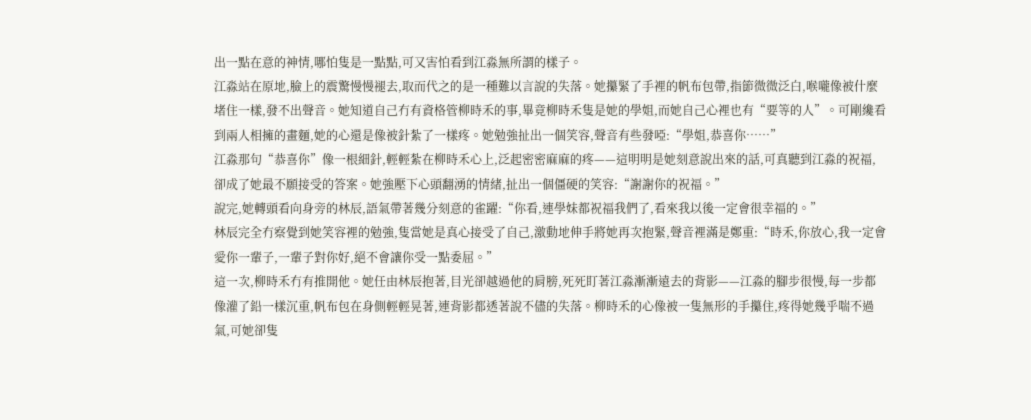出一點在意的神情,哪怕隻是一點點,可又害怕看到江淼無所謂的樣子。
江淼站在原地,臉上的震驚慢慢褪去,取而代之的是一種難以言說的失落。她攥緊了手裡的帆布包帶,指節微微泛白,喉嚨像被什麼堵住一樣,發不出聲音。她知道自己冇有資格管柳時禾的事,畢竟柳時禾隻是她的學姐,而她自己心裡也有“要等的人”。可剛纔看到兩人相擁的畫麵,她的心還是像被針紮了一樣疼。她勉強扯出一個笑容,聲音有些發啞:“學姐,恭喜你……”
江淼那句“恭喜你”像一根細針,輕輕紮在柳時禾心上,泛起密密麻麻的疼——這明明是她刻意說出來的話,可真聽到江淼的祝福,卻成了她最不願接受的答案。她強壓下心頭翻湧的情緒,扯出一個僵硬的笑容:“謝謝你的祝福。”
說完,她轉頭看向身旁的林辰,語氣帶著幾分刻意的雀躍:“你看,連學妹都祝福我們了,看來我以後一定會很幸福的。”
林辰完全冇察覺到她笑容裡的勉強,隻當她是真心接受了自己,激動地伸手將她再次抱緊,聲音裡滿是鄭重:“時禾,你放心,我一定會愛你一輩子,一輩子對你好,絕不會讓你受一點委屈。”
這一次,柳時禾冇有推開他。她任由林辰抱著,目光卻越過他的肩膀,死死盯著江淼漸漸遠去的背影——江淼的腳步很慢,每一步都像灌了鉛一樣沉重,帆布包在身側輕輕晃著,連背影都透著說不儘的失落。柳時禾的心像被一隻無形的手攥住,疼得她幾乎喘不過氣,可她卻隻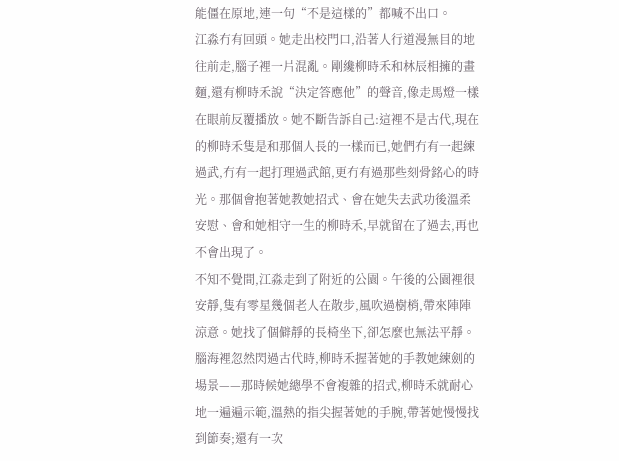能僵在原地,連一句“不是這樣的”都喊不出口。
江淼冇有回頭。她走出校門口,沿著人行道漫無目的地往前走,腦子裡一片混亂。剛纔柳時禾和林辰相擁的畫麵,還有柳時禾說“決定答應他”的聲音,像走馬燈一樣在眼前反覆播放。她不斷告訴自己:這裡不是古代,現在的柳時禾隻是和那個人長的一樣而已,她們冇有一起練過武,冇有一起打理過武館,更冇有過那些刻骨銘心的時光。那個會抱著她教她招式、會在她失去武功後溫柔安慰、會和她相守一生的柳時禾,早就留在了過去,再也不會出現了。
不知不覺間,江淼走到了附近的公園。午後的公園裡很安靜,隻有零星幾個老人在散步,風吹過樹梢,帶來陣陣涼意。她找了個僻靜的長椅坐下,卻怎麼也無法平靜。腦海裡忽然閃過古代時,柳時禾握著她的手教她練劍的場景——那時候她總學不會複雜的招式,柳時禾就耐心地一遍遍示範,溫熱的指尖握著她的手腕,帶著她慢慢找到節奏;還有一次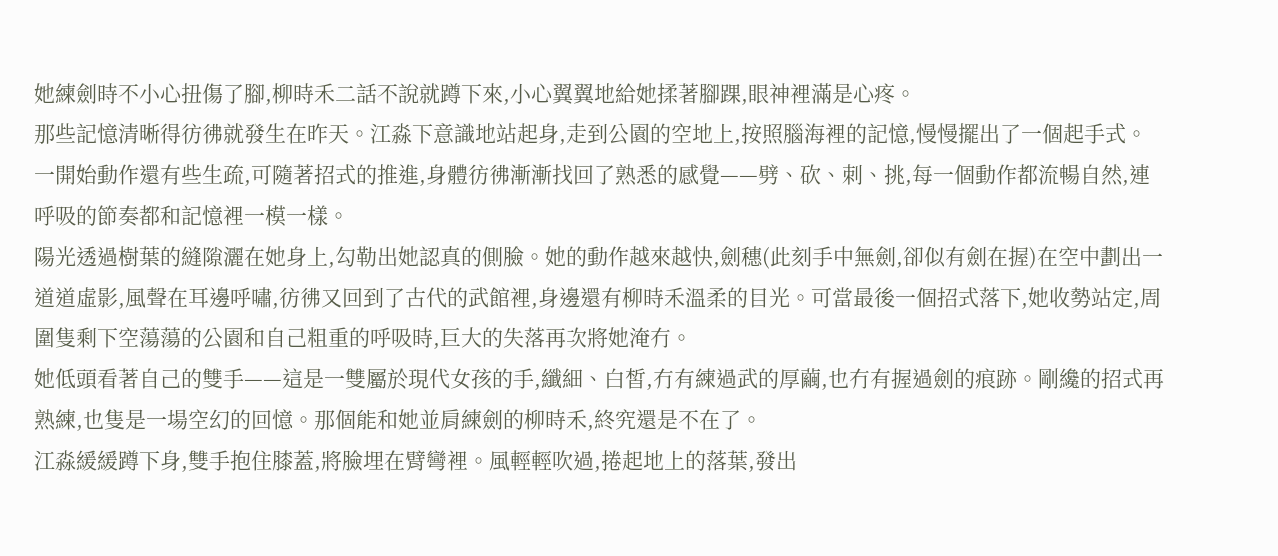她練劍時不小心扭傷了腳,柳時禾二話不說就蹲下來,小心翼翼地給她揉著腳踝,眼神裡滿是心疼。
那些記憶清晰得彷彿就發生在昨天。江淼下意識地站起身,走到公園的空地上,按照腦海裡的記憶,慢慢擺出了一個起手式。一開始動作還有些生疏,可隨著招式的推進,身體彷彿漸漸找回了熟悉的感覺——劈、砍、刺、挑,每一個動作都流暢自然,連呼吸的節奏都和記憶裡一模一樣。
陽光透過樹葉的縫隙灑在她身上,勾勒出她認真的側臉。她的動作越來越快,劍穗(此刻手中無劍,卻似有劍在握)在空中劃出一道道虛影,風聲在耳邊呼嘯,彷彿又回到了古代的武館裡,身邊還有柳時禾溫柔的目光。可當最後一個招式落下,她收勢站定,周圍隻剩下空蕩蕩的公園和自己粗重的呼吸時,巨大的失落再次將她淹冇。
她低頭看著自己的雙手——這是一雙屬於現代女孩的手,纖細、白皙,冇有練過武的厚繭,也冇有握過劍的痕跡。剛纔的招式再熟練,也隻是一場空幻的回憶。那個能和她並肩練劍的柳時禾,終究還是不在了。
江淼緩緩蹲下身,雙手抱住膝蓋,將臉埋在臂彎裡。風輕輕吹過,捲起地上的落葉,發出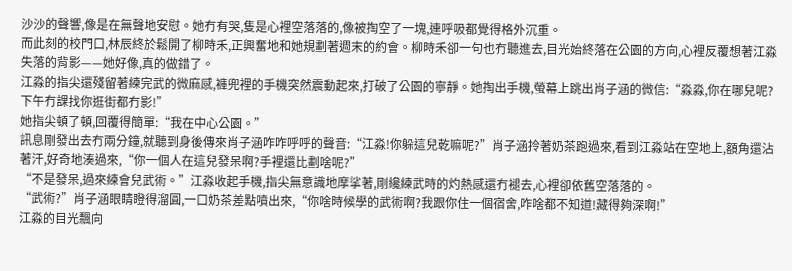沙沙的聲響,像是在無聲地安慰。她冇有哭,隻是心裡空落落的,像被掏空了一塊,連呼吸都覺得格外沉重。
而此刻的校門口,林辰終於鬆開了柳時禾,正興奮地和她規劃著週末的約會。柳時禾卻一句也冇聽進去,目光始終落在公園的方向,心裡反覆想著江淼失落的背影——她好像,真的做錯了。
江淼的指尖還殘留著練完武的微麻感,褲兜裡的手機突然震動起來,打破了公園的寧靜。她掏出手機,螢幕上跳出肖子涵的微信:“淼淼,你在哪兒呢?下午冇課找你逛街都冇影!”
她指尖頓了頓,回覆得簡單:“我在中心公園。”
訊息剛發出去冇兩分鐘,就聽到身後傳來肖子涵咋咋呼呼的聲音:“江淼!你躲這兒乾嘛呢?”肖子涵拎著奶茶跑過來,看到江淼站在空地上,額角還沾著汗,好奇地湊過來,“你一個人在這兒發呆啊?手裡還比劃啥呢?”
“不是發呆,過來練會兒武術。”江淼收起手機,指尖無意識地摩挲著,剛纔練武時的灼熱感還冇褪去,心裡卻依舊空落落的。
“武術?”肖子涵眼睛瞪得溜圓,一口奶茶差點噴出來,“你啥時候學的武術啊?我跟你住一個宿舍,咋啥都不知道!藏得夠深啊!”
江淼的目光飄向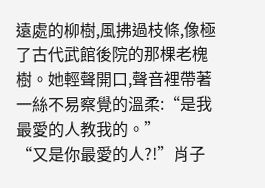遠處的柳樹,風拂過枝條,像極了古代武館後院的那棵老槐樹。她輕聲開口,聲音裡帶著一絲不易察覺的溫柔:“是我最愛的人教我的。”
“又是你最愛的人?!”肖子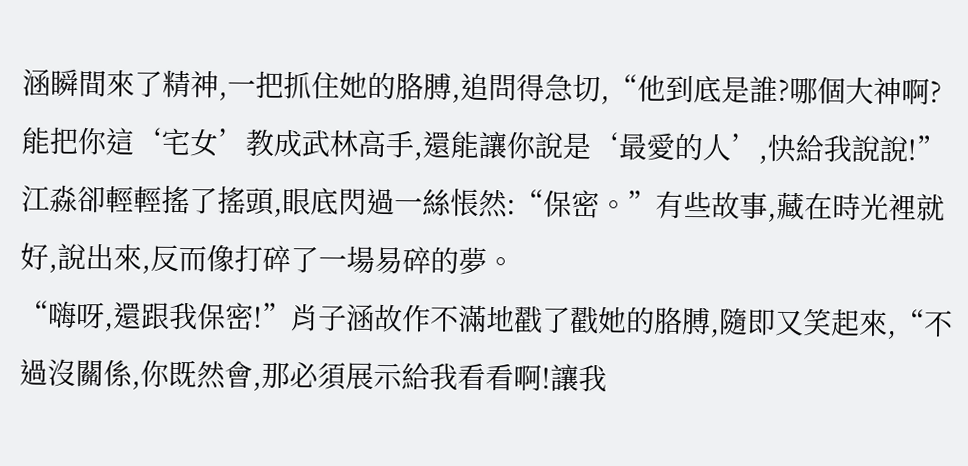涵瞬間來了精神,一把抓住她的胳膊,追問得急切,“他到底是誰?哪個大神啊?能把你這‘宅女’教成武林高手,還能讓你說是‘最愛的人’,快給我說說!”
江淼卻輕輕搖了搖頭,眼底閃過一絲悵然:“保密。”有些故事,藏在時光裡就好,說出來,反而像打碎了一場易碎的夢。
“嗨呀,還跟我保密!”肖子涵故作不滿地戳了戳她的胳膊,隨即又笑起來,“不過沒關係,你既然會,那必須展示給我看看啊!讓我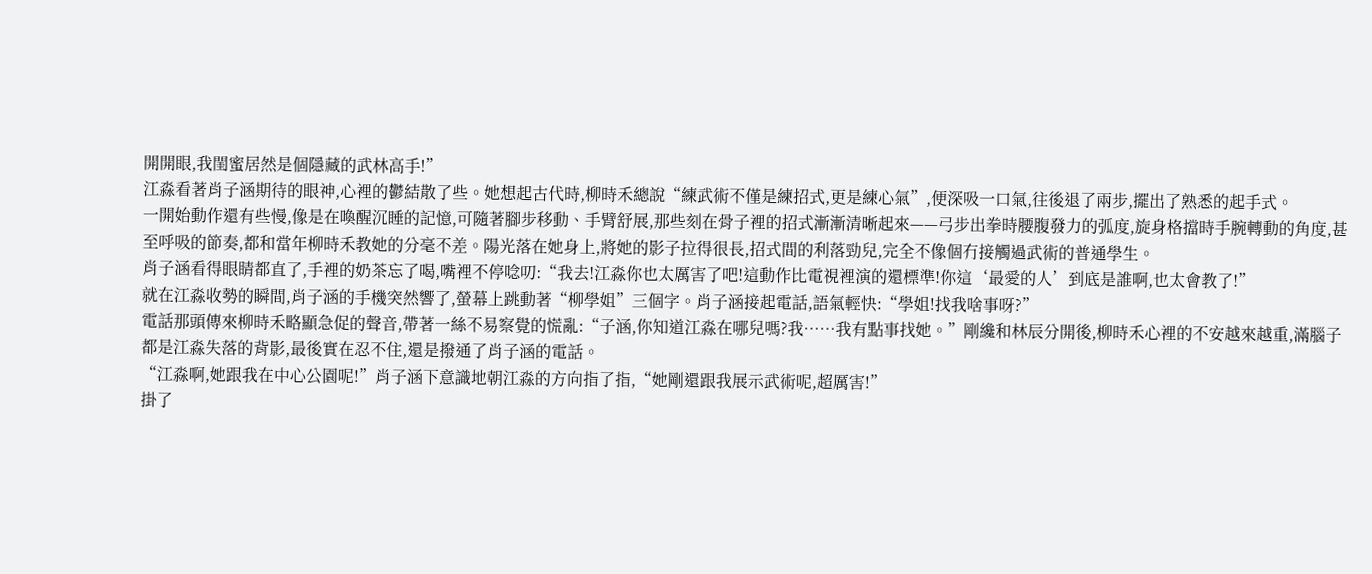開開眼,我閨蜜居然是個隱藏的武林高手!”
江淼看著肖子涵期待的眼神,心裡的鬱結散了些。她想起古代時,柳時禾總說“練武術不僅是練招式,更是練心氣”,便深吸一口氣,往後退了兩步,擺出了熟悉的起手式。
一開始動作還有些慢,像是在喚醒沉睡的記憶,可隨著腳步移動、手臂舒展,那些刻在骨子裡的招式漸漸清晰起來——弓步出拳時腰腹發力的弧度,旋身格擋時手腕轉動的角度,甚至呼吸的節奏,都和當年柳時禾教她的分毫不差。陽光落在她身上,將她的影子拉得很長,招式間的利落勁兒,完全不像個冇接觸過武術的普通學生。
肖子涵看得眼睛都直了,手裡的奶茶忘了喝,嘴裡不停唸叨:“我去!江淼你也太厲害了吧!這動作比電視裡演的還標準!你這‘最愛的人’到底是誰啊,也太會教了!”
就在江淼收勢的瞬間,肖子涵的手機突然響了,螢幕上跳動著“柳學姐”三個字。肖子涵接起電話,語氣輕快:“學姐!找我啥事呀?”
電話那頭傳來柳時禾略顯急促的聲音,帶著一絲不易察覺的慌亂:“子涵,你知道江淼在哪兒嗎?我……我有點事找她。”剛纔和林辰分開後,柳時禾心裡的不安越來越重,滿腦子都是江淼失落的背影,最後實在忍不住,還是撥通了肖子涵的電話。
“江淼啊,她跟我在中心公園呢!”肖子涵下意識地朝江淼的方向指了指,“她剛還跟我展示武術呢,超厲害!”
掛了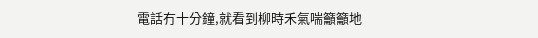電話冇十分鐘,就看到柳時禾氣喘籲籲地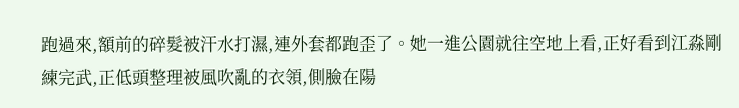跑過來,額前的碎髮被汗水打濕,連外套都跑歪了。她一進公園就往空地上看,正好看到江淼剛練完武,正低頭整理被風吹亂的衣領,側臉在陽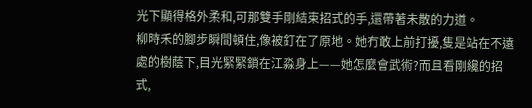光下顯得格外柔和,可那雙手剛結束招式的手,還帶著未散的力道。
柳時禾的腳步瞬間頓住,像被釘在了原地。她冇敢上前打擾,隻是站在不遠處的樹蔭下,目光緊緊鎖在江淼身上——她怎麼會武術?而且看剛纔的招式,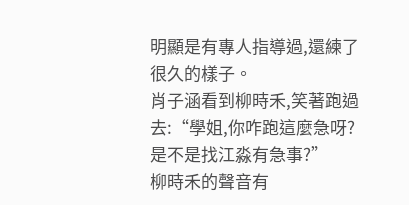明顯是有專人指導過,還練了很久的樣子。
肖子涵看到柳時禾,笑著跑過去:“學姐,你咋跑這麼急呀?是不是找江淼有急事?”
柳時禾的聲音有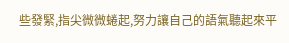些發緊,指尖微微蜷起,努力讓自己的語氣聽起來平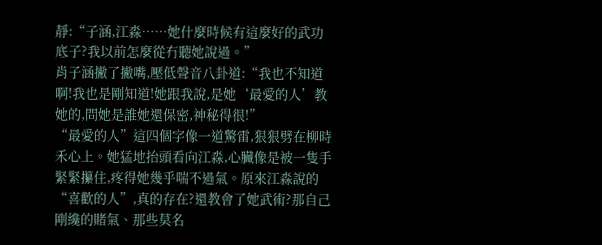靜:“子涵,江淼……她什麼時候有這麼好的武功底子?我以前怎麼從冇聽她說過。”
肖子涵撇了撇嘴,壓低聲音八卦道:“我也不知道啊!我也是剛知道!她跟我說,是她‘最愛的人’教她的,問她是誰她還保密,神秘得很!”
“最愛的人”這四個字像一道驚雷,狠狠劈在柳時禾心上。她猛地抬頭看向江淼,心臟像是被一隻手緊緊攥住,疼得她幾乎喘不過氣。原來江淼說的“喜歡的人”,真的存在?還教會了她武術?那自己剛纔的賭氣、那些莫名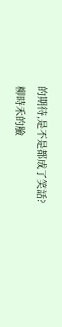的期待,是不是都成了笑話?
柳時禾的臉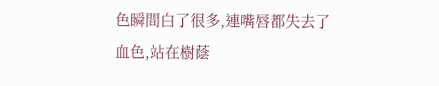色瞬間白了很多,連嘴唇都失去了血色,站在樹蔭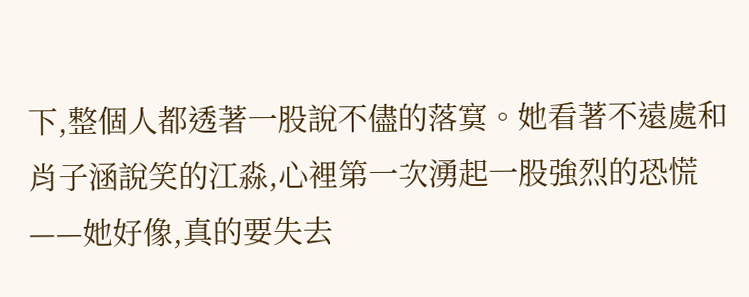下,整個人都透著一股說不儘的落寞。她看著不遠處和肖子涵說笑的江淼,心裡第一次湧起一股強烈的恐慌——她好像,真的要失去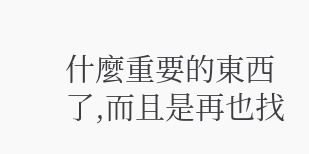什麼重要的東西了,而且是再也找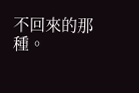不回來的那種。